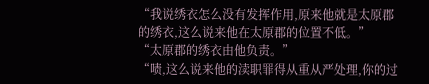“我说绣衣怎么没有发挥作用,原来他就是太原郡的绣衣,这么说来他在太原郡的位置不低。”
“太原郡的绣衣由他负责。”
“啧,这么说来他的渎职罪得从重从严处理,你的过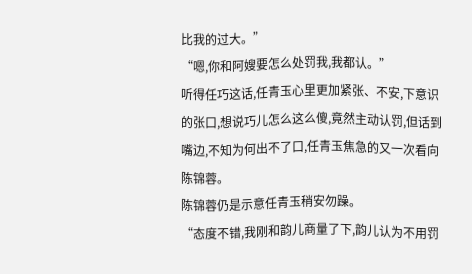比我的过大。”
“嗯,你和阿嫂要怎么处罚我,我都认。”
听得任巧这话,任青玉心里更加紧张、不安,下意识的张口,想说巧儿怎么这么傻,竟然主动认罚,但话到嘴边,不知为何出不了口,任青玉焦急的又一次看向陈锦蓉。
陈锦蓉仍是示意任青玉稍安勿躁。
“态度不错,我刚和韵儿商量了下,韵儿认为不用罚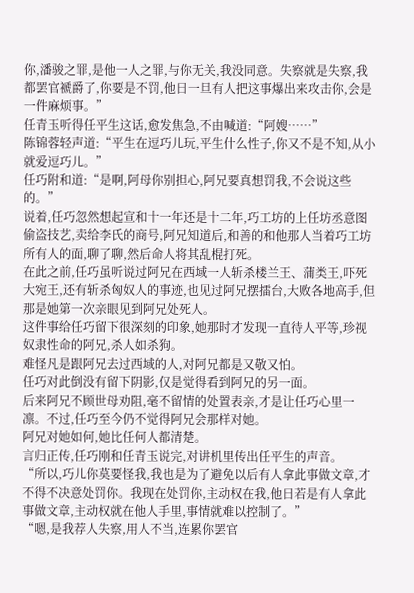你,潘骏之罪,是他一人之罪,与你无关,我没同意。失察就是失察,我都罢官褫爵了,你要是不罚,他日一旦有人把这事爆出来攻击你,会是一件麻烦事。”
任青玉听得任平生这话,愈发焦急,不由喊道:“阿嫂……”
陈锦蓉轻声道:“平生在逗巧儿玩,平生什么性子,你又不是不知,从小就爱逗巧儿。”
任巧附和道:“是啊,阿母你别担心,阿兄要真想罚我,不会说这些的。”
说着,任巧忽然想起宣和十一年还是十二年,巧工坊的上任坊丞意图偷盗技艺,卖给李氏的商号,阿兄知道后,和善的和他那人当着巧工坊所有人的面,聊了聊,然后命人将其乱棍打死。
在此之前,任巧虽听说过阿兄在西域一人斩杀楼兰王、蒲类王,吓死大宛王,还有斩杀匈奴人的事迹,也见过阿兄摆擂台,大败各地高手,但那是她第一次亲眼见到阿兄处死人。
这件事给任巧留下很深刻的印象,她那时才发现一直待人平等,珍视奴隶性命的阿兄,杀人如杀狗。
难怪凡是跟阿兄去过西域的人,对阿兄都是又敬又怕。
任巧对此倒没有留下阴影,仅是觉得看到阿兄的另一面。
后来阿兄不顾世母劝阻,毫不留情的处置表亲,才是让任巧心里一凛。不过,任巧至今仍不觉得阿兄会那样对她。
阿兄对她如何,她比任何人都清楚。
言归正传,任巧刚和任青玉说完,对讲机里传出任平生的声音。
“所以,巧儿你莫要怪我,我也是为了避免以后有人拿此事做文章,才不得不决意处罚你。我现在处罚你,主动权在我,他日若是有人拿此事做文章,主动权就在他人手里,事情就难以控制了。”
“嗯,是我荐人失察,用人不当,连累你罢官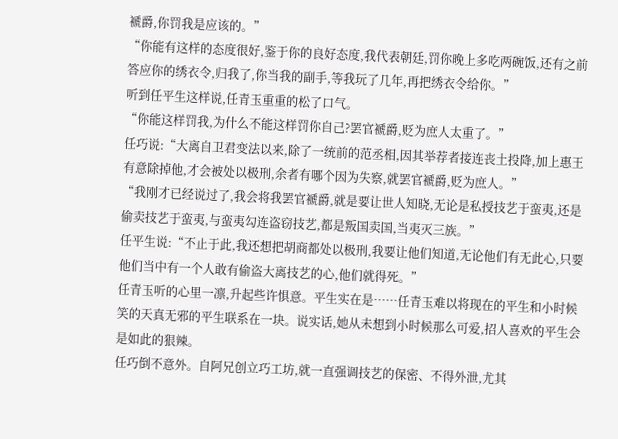褫爵,你罚我是应该的。”
“你能有这样的态度很好,鉴于你的良好态度,我代表朝廷,罚你晚上多吃两碗饭,还有之前答应你的绣衣令,归我了,你当我的副手,等我玩了几年,再把绣衣令给你。”
听到任平生这样说,任青玉重重的松了口气。
“你能这样罚我,为什么不能这样罚你自己?罢官褫爵,贬为庶人太重了。”
任巧说:“大离自卫君变法以来,除了一统前的范丞相,因其举荐者接连丧土投降,加上惠王有意除掉他,才会被处以极刑,余者有哪个因为失察,就罢官褫爵,贬为庶人。”
“我刚才已经说过了,我会将我罢官褫爵,就是要让世人知晓,无论是私授技艺于蛮夷,还是偷卖技艺于蛮夷,与蛮夷勾连盗窃技艺,都是叛国卖国,当夷灭三族。”
任平生说:“不止于此,我还想把胡商都处以极刑,我要让他们知道,无论他们有无此心,只要他们当中有一个人敢有偷盗大离技艺的心,他们就得死。”
任青玉听的心里一凛,升起些许惧意。平生实在是……任青玉难以将现在的平生和小时候笑的天真无邪的平生联系在一块。说实话,她从未想到小时候那么可爱,招人喜欢的平生会是如此的狠辣。
任巧倒不意外。自阿兄创立巧工坊,就一直强调技艺的保密、不得外泄,尤其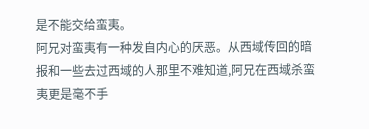是不能交给蛮夷。
阿兄对蛮夷有一种发自内心的厌恶。从西域传回的暗报和一些去过西域的人那里不难知道,阿兄在西域杀蛮夷更是毫不手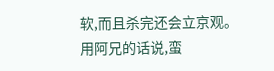软,而且杀完还会立京观。
用阿兄的话说,蛮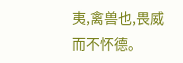夷,禽兽也,畏威而不怀德。